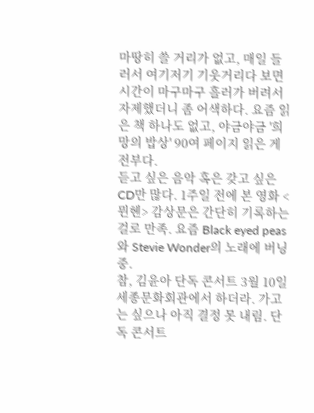마땅히 쓸 거리가 없고, 매일 들러서 여기저기 기웃거리다 보면 시간이 마구마구 흘러가 버려서 자제했더니 좀 어색하다. 요즘 읽은 책 하나도 없고, 야금야금 '희망의 밥상' 90여 페이지 읽은 게 전부다.
듣고 싶은 음악 혹은 갖고 싶은 CD만 많다. 1주일 전에 본 영화 <뮌헨> 감상문은 간단히 기록하는 걸로 만족. 요즘 Black eyed peas와 Stevie Wonder의 노래에 버닝 중.
참, 김윤아 단독 콘서트 3월 10일 세종문화회관에서 하더라. 가고는 싶으나 아직 결정 못 내림. 단독 콘서트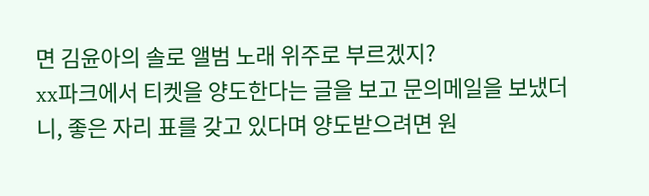면 김윤아의 솔로 앨범 노래 위주로 부르겠지?
xx파크에서 티켓을 양도한다는 글을 보고 문의메일을 보냈더니, 좋은 자리 표를 갖고 있다며 양도받으려면 원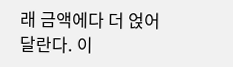래 금액에다 더 얹어 달란다. 이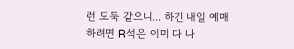런 도둑 같으니... 하긴 내일 예매하려면 R석은 이미 다 나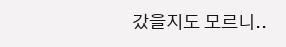갔을지도 모르니..